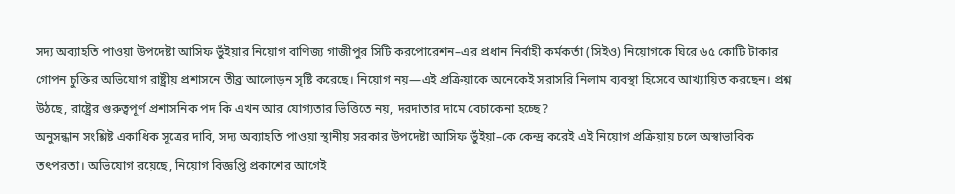সদ্য অব্যাহতি পাওয়া উপদেষ্টা আসিফ ভুঁইয়ার নিয়োগ বাণিজ্য গাজীপুর সিটি করপোরেশন–এর প্রধান নির্বাহী কর্মকর্তা (সিইও) নিয়োগকে ঘিরে ৬৫ কোটি টাকার গোপন চুক্তির অভিযোগ রাষ্ট্রীয় প্রশাসনে তীব্র আলোড়ন সৃষ্টি করেছে। নিয়োগ নয়—এই প্রক্রিয়াকে অনেকেই সরাসরি নিলাম ব্যবস্থা হিসেবে আখ্যায়িত করছেন। প্রশ্ন উঠছে, রাষ্ট্রের গুরুত্বপূর্ণ প্রশাসনিক পদ কি এখন আর যোগ্যতার ভিত্তিতে নয়, দরদাতার দামে বেচাকেনা হচ্ছে?
অনুসন্ধান সংশ্লিষ্ট একাধিক সূত্রের দাবি, সদ্য অব্যাহতি পাওয়া স্থানীয় সরকার উপদেষ্টা আসিফ ভুঁইয়া–কে কেন্দ্র করেই এই নিয়োগ প্রক্রিয়ায় চলে অস্বাভাবিক তৎপরতা। অভিযোগ রয়েছে, নিয়োগ বিজ্ঞপ্তি প্রকাশের আগেই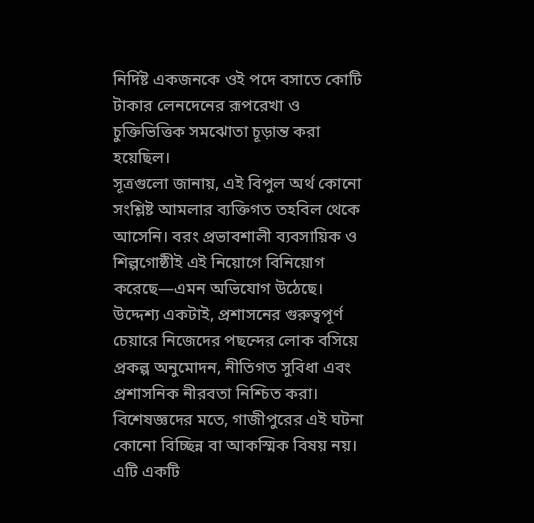নির্দিষ্ট একজনকে ওই পদে বসাতে কোটি টাকার লেনদেনের রূপরেখা ও চুক্তিভিত্তিক সমঝোতা চূড়ান্ত করা হয়েছিল।
সূত্রগুলো জানায়, এই বিপুল অর্থ কোনো সংশ্লিষ্ট আমলার ব্যক্তিগত তহবিল থেকে আসেনি। বরং প্রভাবশালী ব্যবসায়িক ও শিল্পগোষ্ঠীই এই নিয়োগে বিনিয়োগ করেছে—এমন অভিযোগ উঠেছে। উদ্দেশ্য একটাই, প্রশাসনের গুরুত্বপূর্ণ চেয়ারে নিজেদের পছন্দের লোক বসিয়ে প্রকল্প অনুমোদন, নীতিগত সুবিধা এবং প্রশাসনিক নীরবতা নিশ্চিত করা।
বিশেষজ্ঞদের মতে, গাজীপুরের এই ঘটনা কোনো বিচ্ছিন্ন বা আকস্মিক বিষয় নয়। এটি একটি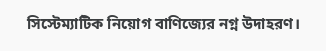সিস্টেম্যাটিক নিয়োগ বাণিজ্যের নগ্ন উদাহরণ।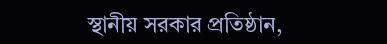স্থানীয় সরকার প্রতিষ্ঠান,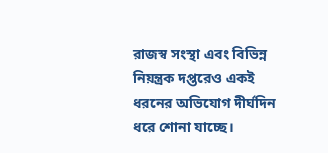রাজস্ব সংস্থা এবং বিভিন্ন নিয়ন্ত্রক দপ্তরেও একই ধরনের অভিযোগ দীর্ঘদিন ধরে শোনা যাচ্ছে।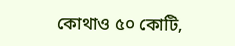কোথাও ৫০ কোটি,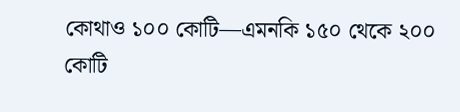কোথাও ১০০ কোটি—এমনকি ১৫০ থেকে ২০০ কোটি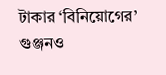টাকার ‘বিনিয়োগের’ গুঞ্জনও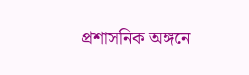প্রশাসনিক অঙ্গনে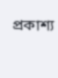প্রকাশ্য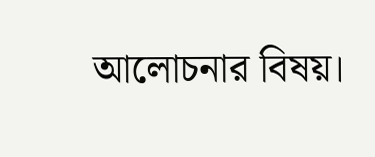আলোচনার বিষয়।